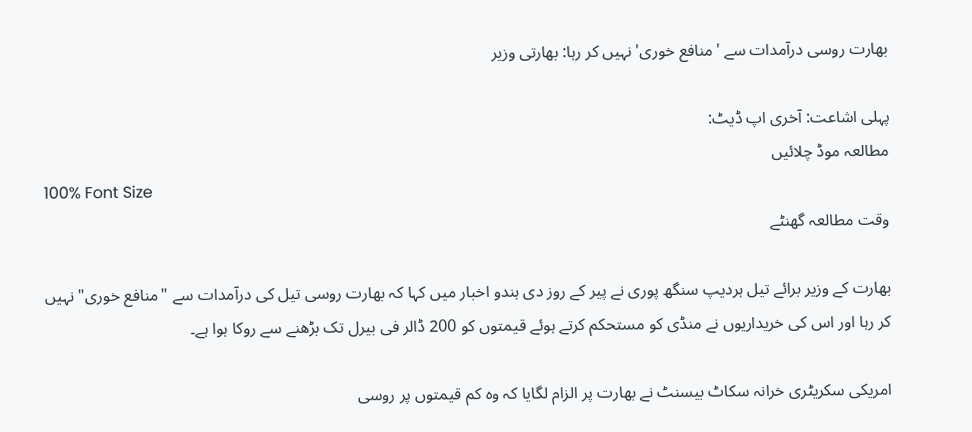بھارت روسی درآمدات سے 'منافع خوری' نہیں کر رہا: بھارتی وزیر

پہلی اشاعت: آخری اپ ڈیٹ:
مطالعہ موڈ چلائیں
100% Font Size
وقت مطالعہ گھنٹے

بھارت کے وزیر برائے تیل ہردیپ سنگھ پوری نے پیر کے روز دی ہندو اخبار میں کہا کہ بھارت روسی تیل کی درآمدات سے "منافع خوری" نہیں کر رہا اور اس کی خریداریوں نے منڈی کو مستحکم کرتے ہوئے قیمتوں کو 200 ڈالر فی بیرل تک بڑھنے سے روکا ہوا ہے۔

امریکی سکریٹری خرانہ سکاٹ بیسنٹ نے بھارت پر الزام لگایا کہ وہ کم قیمتوں پر روسی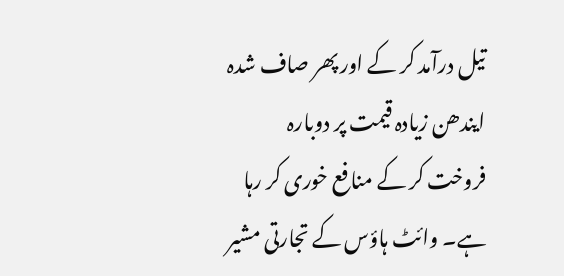تیل درآمد کر کے اور پھر صاف شدہ ایندھن زیادہ قیمت پر دوبارہ فروخت کر کے منافع خوری کر رہا ہے۔ وائٹ ہاؤس کے تجارتی مشیر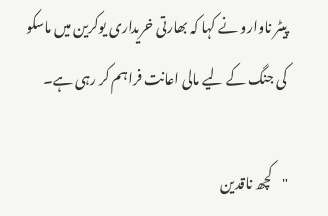پیٹر ناوارو نے کہا کہ بھارتی خریداری یوکرین میں ماسکو کی جنگ کے لیے مالی اعانت فراہم کر رہی ہے۔

"کچھ ناقدین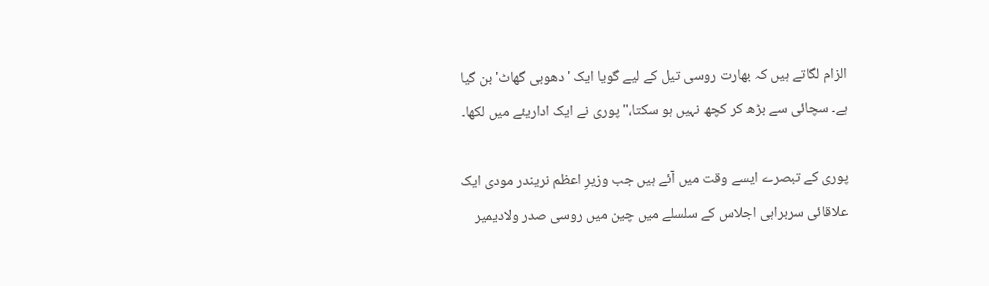الزام لگاتے ہیں کہ بھارت روسی تیل کے لیے گویا ایک 'دھوبی گھاٹ' بن گیا ہے۔ سچائی سے بڑھ کر کچھ نہیں ہو سکتا،" پوری نے ایک اداریئے میں لکھا۔

پوری کے تبصرے ایسے وقت میں آئے ہیں جب وزیرِ اعظم نریندر مودی ایک علاقائی سربراہی اجلاس کے سلسلے میں چین میں روسی صدر ولادیمیر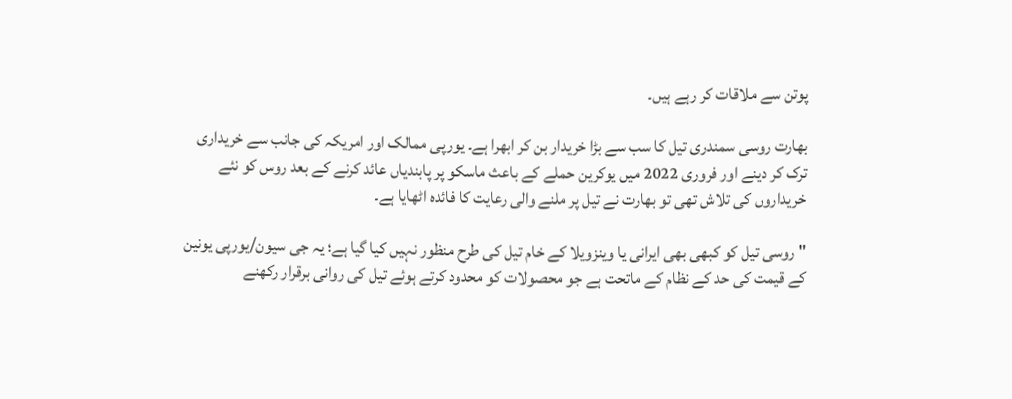پوتن سے ملاقات کر رہے ہیں۔

بھارت روسی سمندری تیل کا سب سے بڑا خریدار بن کر ابھرا ہے۔ یورپی ممالک اور امریکہ کی جانب سے خریداری ترک کر دینے اور فروری 2022 میں یوکرین حملے کے باعث ماسکو پر پابندیاں عائد کرنے کے بعد روس کو نئے خریداروں کی تلاش تھی تو بھارت نے تیل پر ملنے والی رعایت کا فائدہ اٹھایا ہے۔

"روسی تیل کو کبھی بھی ایرانی یا وینزویلا کے خام تیل کی طرح منظور نہیں کیا گیا ہے؛ یہ جی سیون/یورپی یونین کے قیمت کی حد کے نظام کے ماتحت ہے جو محصولات کو محدود کرتے ہوئے تیل کی روانی برقرار رکھنے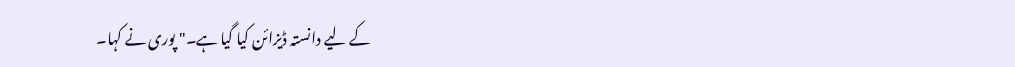کے لیے دانستہ ڈیزائن کیا گیا ہے۔" پوری نے کہا۔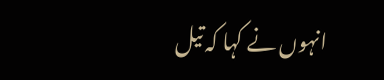انہوں نے کہا کہ تیل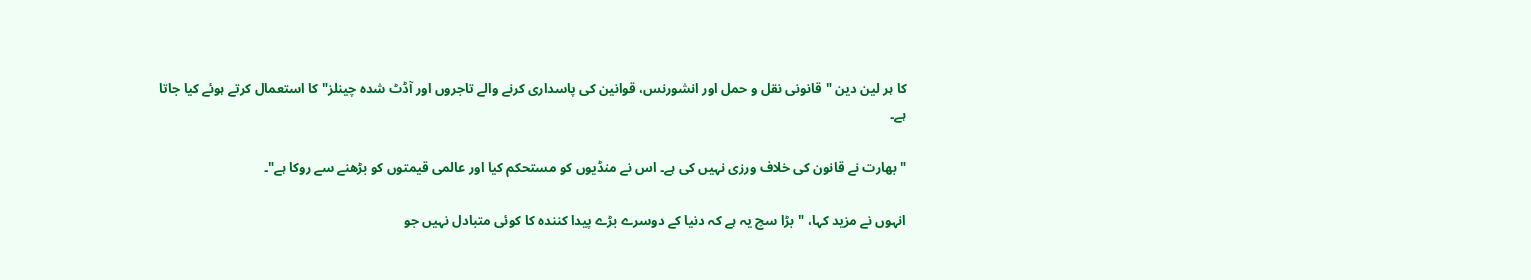کا ہر لین دین "قانونی نقل و حمل اور انشورنس، قوانین کی پاسداری کرنے والے تاجروں اور آڈٹ شدہ چینلز" کا استعمال کرتے ہوئے کیا جاتا ہے۔

"بھارت نے قانون کی خلاف ورزی نہیں کی ہے۔ اس نے منڈیوں کو مستحکم کیا اور عالمی قیمتوں کو بڑھنے سے روکا ہے"۔

انہوں نے مزید کہا، "بڑا سچ یہ ہے کہ دنیا کے دوسرے بڑے پیدا کنندہ کا کوئی متبادل نہیں جو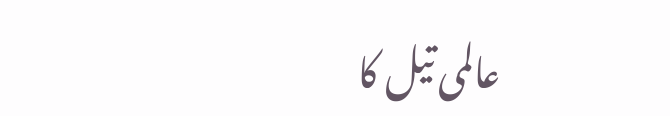عالمی تیل کا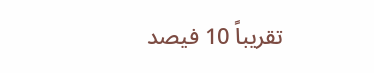تقریباً 10 فیصد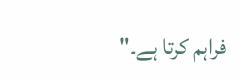فراہم کرتا ہے۔"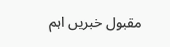مقبول خبریں اہم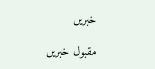خبریں

مقبول خبریں